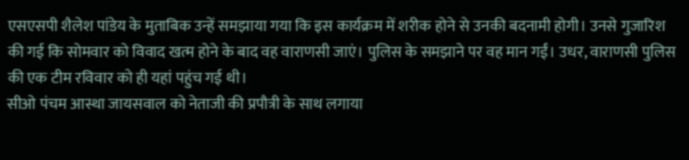एसएसपी शैलेश पांडेय के मुताबिक उन्हें समझाया गया कि इस कार्यक्रम में शरीक होने से उनकी बदनामी होगी। उनसे गुजारिश की गई कि सोमवार को विवाद खत्म होने के बाद वह वाराणसी जाएं। पुलिस के समझाने पर वह मान गईं। उधर, वाराणसी पुलिस की एक टीम रविवार को ही यहां पहुंच गई थी।
सीओ पंचम आस्था जायसवाल को नेताजी की प्रपौत्री के साथ लगाया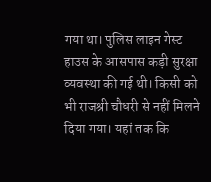गया था। पुलिस लाइन गेस्ट हाउस के आसपास कड़ी सुरक्षा व्यवस्था की गई थी। किसी को भी राजश्री चौधरी से नहीं मिलने दिया गया। यहां तक कि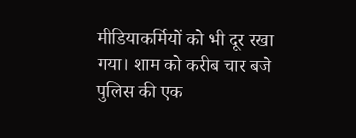मीडियाकर्मियों को भी दूर रखा गया। शाम को करीब चार बजे पुलिस की एक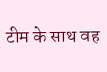टीम के साथ वह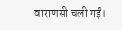वाराणसी चली गईं।